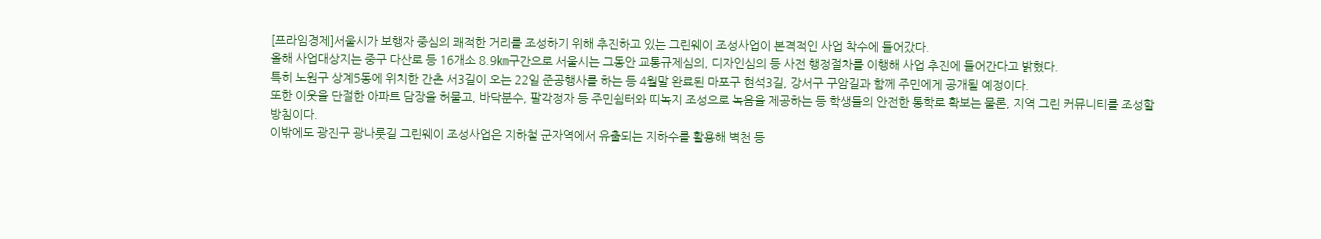[프라임경제]서울시가 보행자 중심의 쾌적한 거리를 조성하기 위해 추진하고 있는 그린웨이 조성사업이 본격적인 사업 착수에 들어갔다.
올해 사업대상지는 중구 다산로 등 16개소 8.9㎞구간으로 서울시는 그동안 교통규제심의, 디자인심의 등 사전 행정절차를 이행해 사업 추진에 들어간다고 밝혔다.
특히 노원구 상계5동에 위치한 간촌 서3길이 오는 22일 준공행사를 하는 등 4월말 완료된 마포구 현석3길, 강서구 구암길과 함께 주민에게 공개될 예정이다.
또한 이웃을 단절한 아파트 담장을 허물고, 바닥분수, 팔각정자 등 주민쉼터와 띠녹지 조성으로 녹음을 제공하는 등 학생들의 안전한 통학로 확보는 물론, 지역 그린 커뮤니티를 조성할 방침이다.
이밖에도 광진구 광나룻길 그린웨이 조성사업은 지하철 군자역에서 유출되는 지하수를 활용해 벽천 등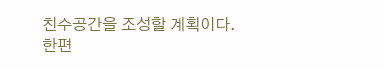친수공간을 조성할 계획이다.
한편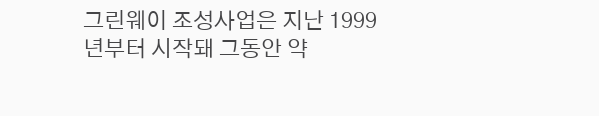그린웨이 조성사업은 지난 1999년부터 시작돼 그동안 약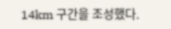14km 구간을 조성했다.